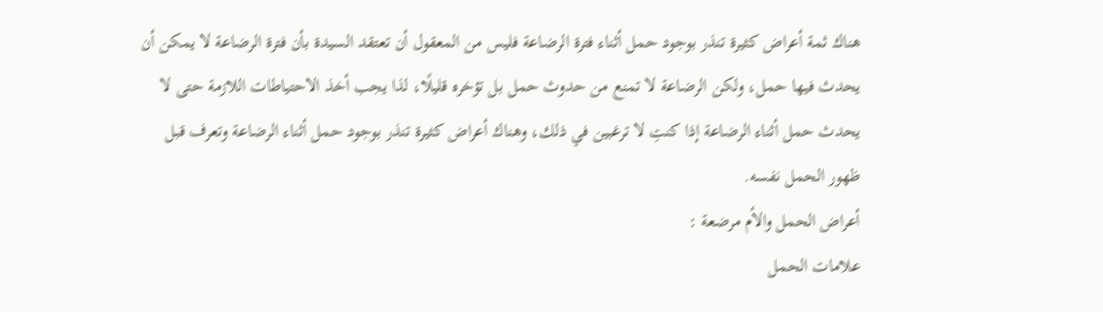هناك ثمة أعراض كثيرة تنذر بوجود حمل أثناء فترة الرضاعة فليس من المعقول أن تعتقد السيدة بأن فترة الرضاعة لا يمكن أن يحدث فيها حمل، ولكن الرضاعة لا تمنع من حدوث حمل بل تؤخره قليلًا، لذا يجب أخذ الاحتياطات اللازمة حتى لا يحدث حمل أثناء الرضاعة إذا كنتِ لا ترغبين في ذلك، وهناك أعراض كثيرة تنذر بوجود حمل أثناء الرضاعة وتعرف قبل ظهور الحمل نفسه.
أعراض الحمل والأم مرضعة :
علامات الحمل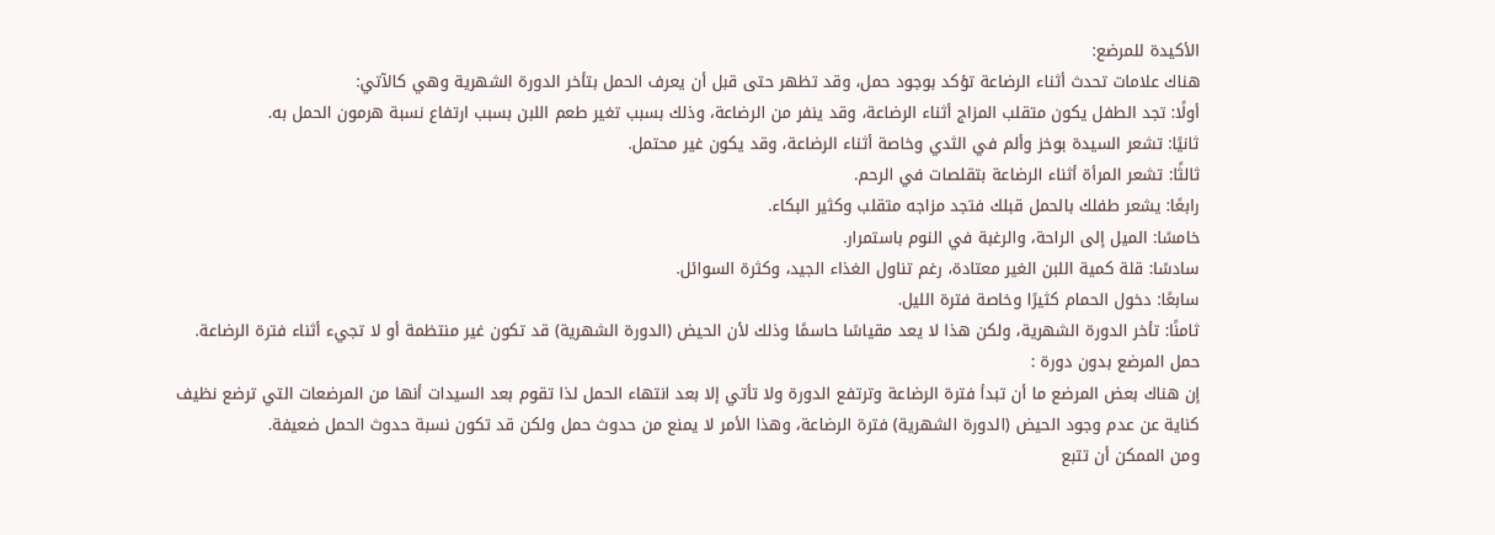الأكيدة للمرضع:
هناك علامات تحدث أثناء الرضاعة تؤكد بوجود حمل، وقد تظهر حتى قبل أن يعرف الحمل بتأخر الدورة الشهرية وهي كالآتي:
أولًا: تجد الطفل يكون متقلب المزاج أثناء الرضاعة، وقد ينفر من الرضاعة، وذلك بسبب تغير طعم اللبن بسبب ارتفاع نسبة هرمون الحمل به.
ثانيًا: تشعر السيدة بوخز وألم في الثدي وخاصة أثناء الرضاعة، وقد يكون غير محتمل.
ثالثًا: تشعر المرأة أثناء الرضاعة بتقلصات في الرحم.
رابعًا: يشعر طفلك بالحمل قبلك فتجد مزاجه متقلب وكثير البكاء.
خامسًا: الميل إلى الراحة، والرغبة في النوم باستمرار.
سادسًا: قلة كمية اللبن الغير معتادة، رغم تناول الغذاء الجيد، وكثرة السوائل.
سابعًا: دخول الحمام كثيرًا وخاصة فترة الليل.
ثامنًا: تأخر الدورة الشهرية، ولكن هذا لا يعد مقياسًا حاسمًا وذلك لأن الحيض (الدورة الشهرية) قد تكون غير منتظمة أو لا تجيء أثناء فترة الرضاعة.
حمل المرضع بدون دورة :
إن هناك بعض المرضع ما أن تبدأ فترة الرضاعة وترتفع الدورة ولا تأتي إلا بعد انتهاء الحمل لذا تقوم بعد السيدات أنها من المرضعات التي ترضع نظيف كناية عن عدم وجود الحيض (الدورة الشهرية) فترة الرضاعة، وهذا الأمر لا يمنع من حدوث حمل ولكن قد تكون نسبة حدوث الحمل ضعيفة.
ومن الممكن أن تتبع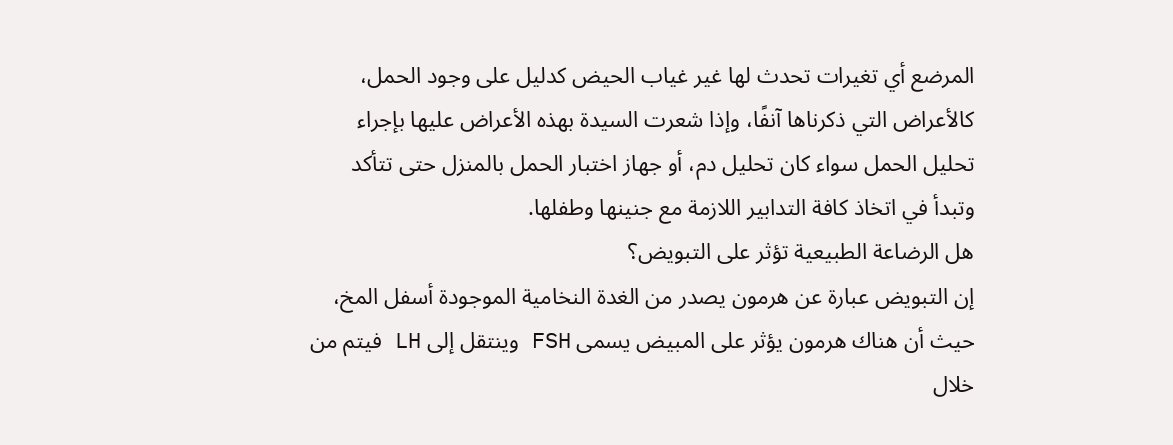المرضع أي تغيرات تحدث لها غير غياب الحيض كدليل على وجود الحمل، كالأعراض التي ذكرناها آنفًا، وإذا شعرت السيدة بهذه الأعراض عليها بإجراء تحليل الحمل سواء كان تحليل دم، أو جهاز اختبار الحمل بالمنزل حتى تتأكد وتبدأ في اتخاذ كافة التدابير اللازمة مع جنينها وطفلها.
هل الرضاعة الطبيعية تؤثر على التبويض؟
إن التبويض عبارة عن هرمون يصدر من الغدة النخامية الموجودة أسفل المخ، حيث أن هناك هرمون يؤثر على المبيض يسمى FSH وينتقل إلى LH فيتم من خلال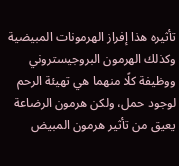تأثيره هذا إفراز الهرمونات المبيضية وكذلك الهرمون البروجيستروني ووظيفة كلًا منهما هي تهيئة الرحم لوجود حمل، ولكن هرمون الرضاعة يعيق من تأثير هرمون المبيض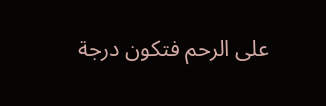على الرحم فتكون درجة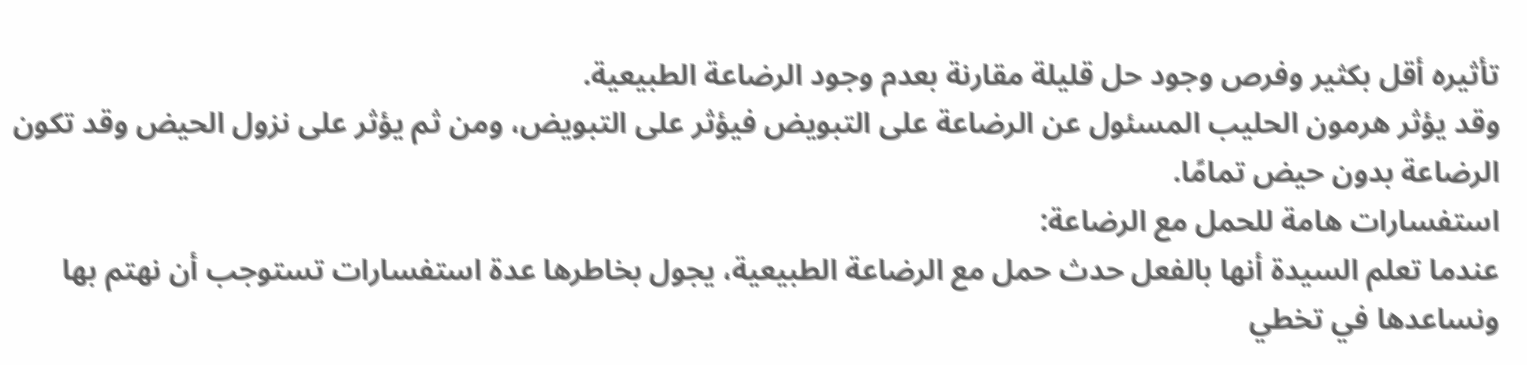تأثيره أقل بكثير وفرص وجود حل قليلة مقارنة بعدم وجود الرضاعة الطبيعية.
وقد يؤثر هرمون الحليب المسئول عن الرضاعة على التبويض فيؤثر على التبويض، ومن ثم يؤثر على نزول الحيض وقد تكون الرضاعة بدون حيض تمامًا.
استفسارات هامة للحمل مع الرضاعة:
عندما تعلم السيدة أنها بالفعل حدث حمل مع الرضاعة الطبيعية، يجول بخاطرها عدة استفسارات تستوجب أن نهتم بها ونساعدها في تخطي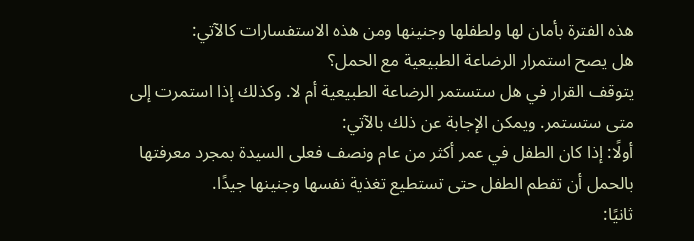هذه الفترة بأمان لها ولطفلها وجنينها ومن هذه الاستفسارات كالآتي:
هل يصح استمرار الرضاعة الطبيعية مع الحمل؟
يتوقف القرار في هل ستستمر الرضاعة الطبيعية أم لا. وكذلك إذا استمرت إلى متى ستستمر. ويمكن الإجابة عن ذلك بالآتي:
أولًا: إذا كان الطفل في عمر أكثر من عام ونصف فعلى السيدة بمجرد معرفتها بالحمل أن تفطم الطفل حتى تستطيع تغذية نفسها وجنينها جيدًا.
ثانيًا: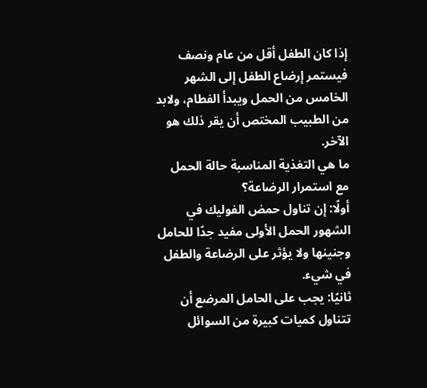إذا كان الطفل أقل من عام ونصف فيستمر إرضاع الطفل إلى الشهر الخامس من الحمل ويبدأ الفطام، ولابد من الطبيب المختص أن يقر ذلك هو الآخر.
ما هي التغذية المناسبة حالة الحمل مع استمرار الرضاعة؟
أولًا: إن تناول حمض الفوليك في الشهور الحمل الأولى مفيد جدًا للحامل وجنينها ولا يؤثر على الرضاعة والطفل في شيء.
ثانيًا: يجب على الحامل المرضع أن تتناول كميات كبيرة من السوائل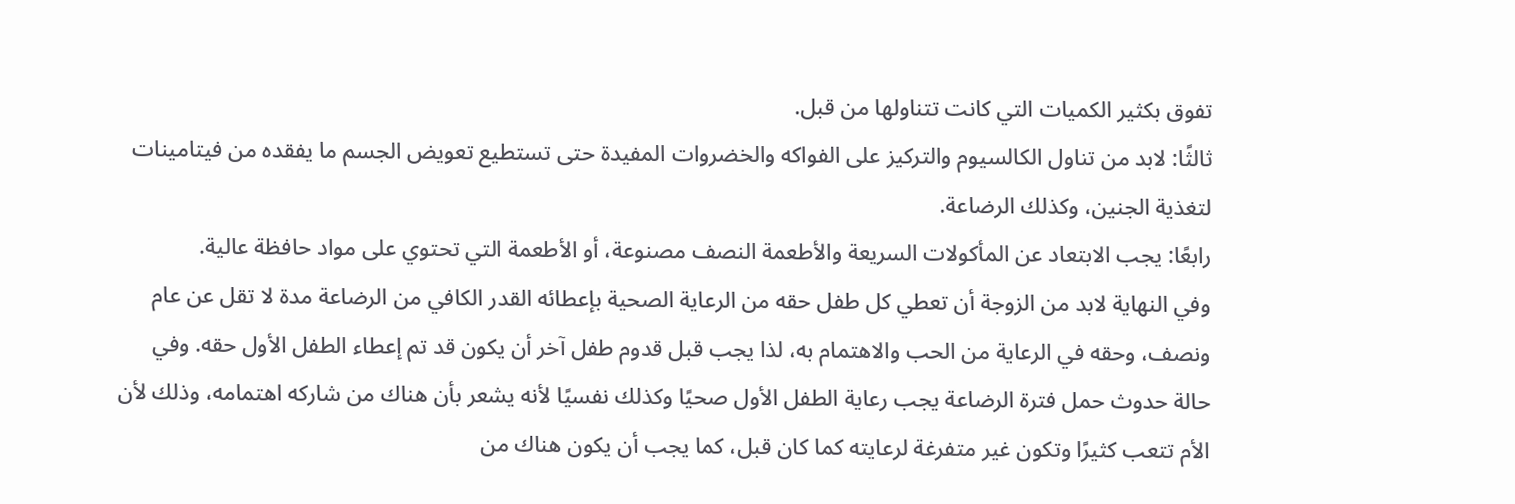تفوق بكثير الكميات التي كانت تتناولها من قبل.
ثالثًا: لابد من تناول الكالسيوم والتركيز على الفواكه والخضروات المفيدة حتى تستطيع تعويض الجسم ما يفقده من فيتامينات لتغذية الجنين، وكذلك الرضاعة.
رابعًا: يجب الابتعاد عن المأكولات السريعة والأطعمة النصف مصنوعة، أو الأطعمة التي تحتوي على مواد حافظة عالية.
وفي النهاية لابد من الزوجة أن تعطي كل طفل حقه من الرعاية الصحية بإعطائه القدر الكافي من الرضاعة مدة لا تقل عن عام ونصف، وحقه في الرعاية من الحب والاهتمام به، لذا يجب قبل قدوم طفل آخر أن يكون قد تم إعطاء الطفل الأول حقه. وفي حالة حدوث حمل فترة الرضاعة يجب رعاية الطفل الأول صحيًا وكذلك نفسيًا لأنه يشعر بأن هناك من شاركه اهتمامه، وذلك لأن الأم تتعب كثيرًا وتكون غير متفرغة لرعايته كما كان قبل، كما يجب أن يكون هناك من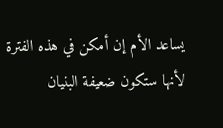يساعد الأم إن أمكن في هذه الفترة لأنها ستكون ضعيفة البنيان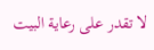لا تقدر على رعاية البيت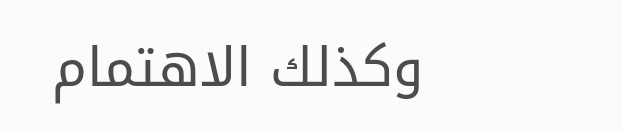وكذلك الاهتمام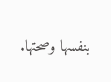بنفسها وصحتها.